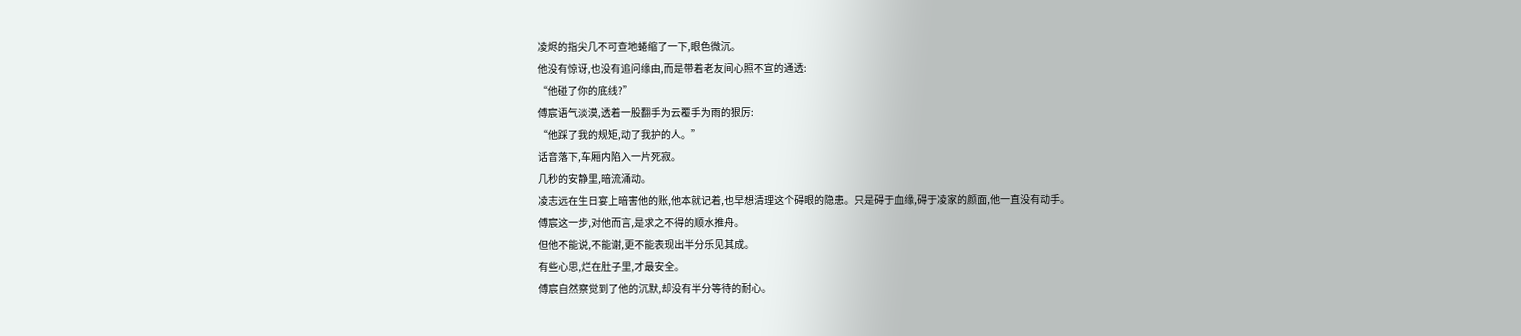凌烬的指尖几不可查地蜷缩了一下,眼色微沉。
他没有惊讶,也没有追问缘由,而是带着老友间心照不宣的通透:
“他碰了你的底线?”
傅宸语气淡漠,透着一股翻手为云覆手为雨的狠厉:
“他踩了我的规矩,动了我护的人。”
话音落下,车厢内陷入一片死寂。
几秒的安静里,暗流涌动。
凌志远在生日宴上暗害他的账,他本就记着,也早想清理这个碍眼的隐患。只是碍于血缘,碍于凌家的颜面,他一直没有动手。
傅宸这一步,对他而言,是求之不得的顺水推舟。
但他不能说,不能谢,更不能表现出半分乐见其成。
有些心思,烂在肚子里,才最安全。
傅宸自然察觉到了他的沉默,却没有半分等待的耐心。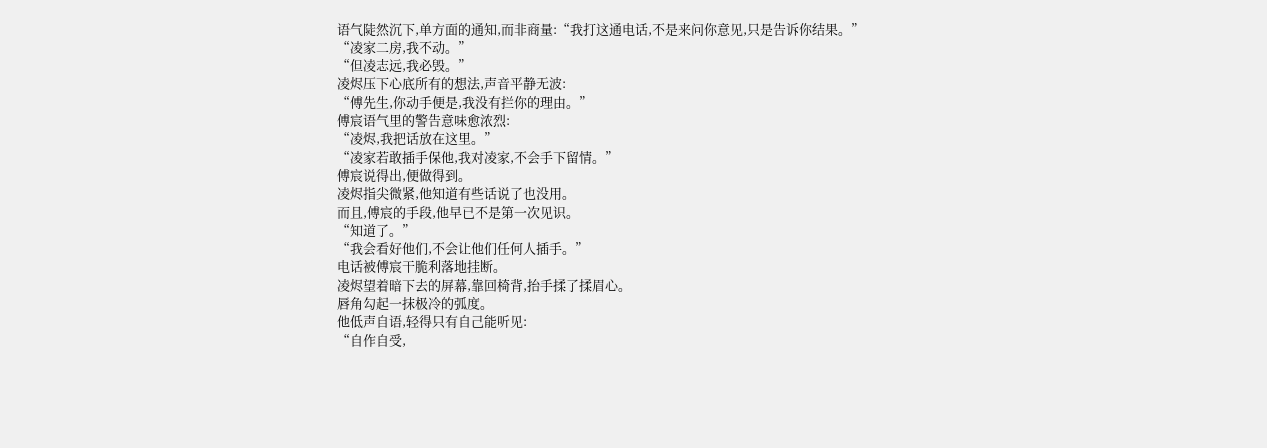语气陡然沉下,单方面的通知,而非商量:“我打这通电话,不是来问你意见,只是告诉你结果。”
“凌家二房,我不动。”
“但凌志远,我必毁。”
凌烬压下心底所有的想法,声音平静无波:
“傅先生,你动手便是,我没有拦你的理由。”
傅宸语气里的警告意味愈浓烈:
“凌烬,我把话放在这里。”
“凌家若敢插手保他,我对凌家,不会手下留情。”
傅宸说得出,便做得到。
凌烬指尖微紧,他知道有些话说了也没用。
而且,傅宸的手段,他早已不是第一次见识。
“知道了。”
“我会看好他们,不会让他们任何人插手。”
电话被傅宸干脆利落地挂断。
凌烬望着暗下去的屏幕,靠回椅背,抬手揉了揉眉心。
唇角勾起一抹极冷的弧度。
他低声自语,轻得只有自己能听见:
“自作自受,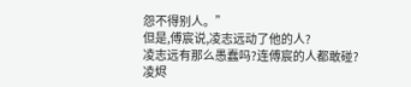怨不得别人。”
但是,傅宸说,凌志远动了他的人?
凌志远有那么愚蠢吗?连傅宸的人都敢碰?
凌烬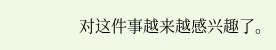对这件事越来越感兴趣了。